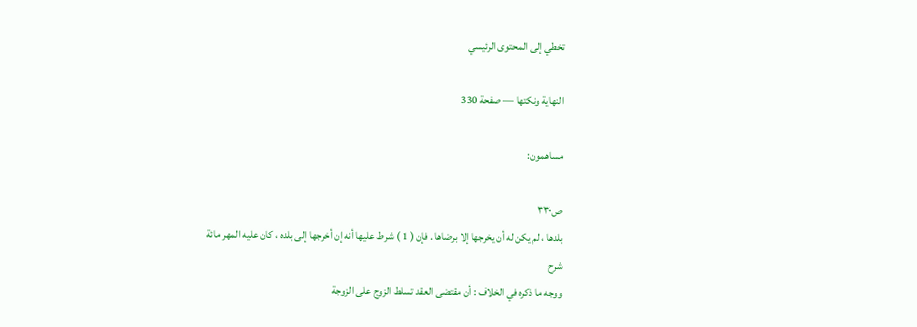تخطي إلى المحتوى الرئيسي

النهاية ونكتها — صفحة 330

مساهمون:

ص٣٣٠
بلدها ، لم يكن له أن يخرجها إلا برضاها . فإن ( 1 ) شرط عليها أنه إن أخرجها إلى بلده ، كان عليه المهر مائة
شرح
ووجه ما ذكره في الخلاف : أن مقتضى العقد تسلط الزوج على الزوجة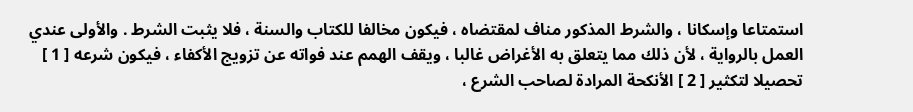استمتاعا وإسكانا ، والشرط المذكور مناف لمقتضاه ، فيكون مخالفا للكتاب والسنة ، فلا يثبت الشرط . والأولى عندي العمل بالرواية ، لأن ذلك مما يتعلق به الأغراض غالبا ، ويقف الهمم عند فواته عن تزويج الأكفاء ، فيكون شرعه [ 1 ] تحصيلا لتكثير [ 2 ] الأنكحة المرادة لصاحب الشرع ،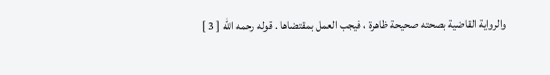والرواية القاضية بصحته صحيحة ظاهرة ، فيجب العمل بمقتضاها . قوله رحمه الله [ 3 ]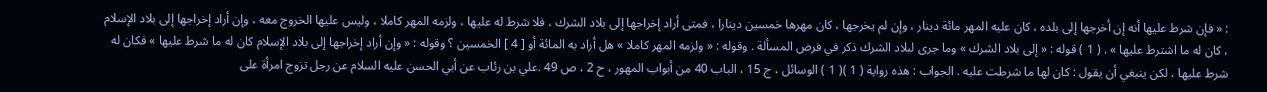: « فإن شرط عليها أنه إن أخرجها إلى بلده ، كان عليه المهر مائة دينار ، وإن لم يخرجها ، كان مهرها خمسين دينارا ، فمتى أراد إخراجها إلى بلاد الشرك ، فلا شرط له عليها ، ولزمه المهر كاملا ، وليس عليها الخروج معه ، وإن أراد إخراجها إلى بلاد الإسلام ، كان له ما اشترط عليها » . ( 1 ) قوله : « إلى بلاد الشرك » وما جرى لبلاد الشرك ذكر في فرض المسألة . وقوله : « ولزمه المهر كاملا » هل أراد به المائة أو [ 4 ] الخمسين ؟ وقوله : « وإن أراد إخراجها إلى بلاد الإسلام كان له ما شرط عليها » فكان له شرط عليها ، لكن ينبغي أن يقول : كان لها ما شرطت عليه . الجواب : هذه رواية ( 1 )( 1 ) الوسائل ، ج 15 ، الباب 40 من أبواب المهور ، ح 2 ، ص 49 .علي بن رئاب عن أبي الحسن عليه السلام عن رجل تزوج امرأة على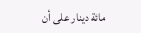مائة دينار على أن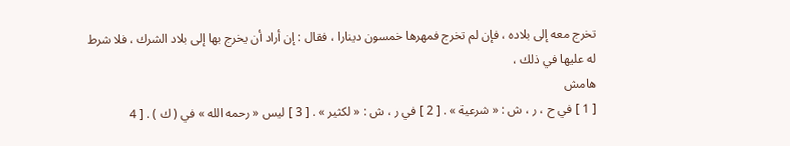تخرج معه إلى بلاده ، فإن لم تخرج فمهرها خمسون دينارا ، فقال : إن أراد أن يخرج بها إلى بلاد الشرك ، فلا شرط له عليها في ذلك ،
هامش
[ 1 ] في ح ، ر ، ش : « شرعية » . [ 2 ] في ر ، ش : « لكثير » . [ 3 ] ليس « رحمه الله » في ( ك ) . [ 4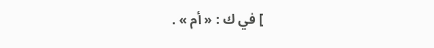] في ك : « أم » .